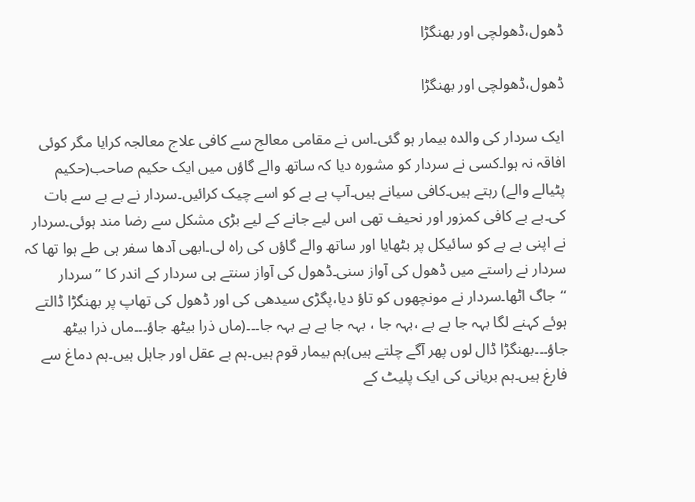ڈھول،ڈھولچی اور بھنگڑا

ڈھول،ڈھولچی اور بھنگڑا

ایک سردار کی والدہ بیمار ہو گئی۔اس نے مقامی معالج سے کافی علاج معالجہ کرایا مگر کوئی افاقہ نہ ہوا۔کسی نے سردار کو مشورہ دیا کہ ساتھ والے گاؤں میں ایک حکیم صاحب(حکیم پٹیالے والے) رہتے ہیں۔کافی سیانے ہیں۔آپ بے بے کو اسے چیک کرائیں۔سردار نے بے بے سے بات کی۔بے بے کافی کمزور اور نحیف تھی اس لیے جانے کے لیے بڑی مشکل سے رضا مند ہوئی۔سردار نے اپنی بے بے کو سائیکل پر بٹھایا اور ساتھ والے گاؤں کی راہ لی۔ابھی آدھا سفر ہی طے ہوا تھا کہ سردار نے راستے میں ڈھول کی آواز سنی۔ڈھول کی آواز سنتے ہی سردار کے اندر کا ’’سردار ‘‘جاگ اٹھا۔سردار نے مونچھوں کو تاؤ دیا،پگڑی سیدھی کی اور ڈھول کی تھاپ پر بھنگڑا ڈالتے ہوئے کہنے لگا بہہ جا بے بے ،بہہ جا ، بہہ جا بے بے بہہ جا۔۔۔(ماں ذرا بیٹھ جاؤ۔۔۔ماں ذرا بیٹھ جاؤ۔۔۔بھنگڑا ڈال لوں پھر آگے چلتے ہیں)ہم بیمار قوم ہیں۔ہم بے عقل اور جاہل ہیں۔ہم دماغ سے فارغ ہیں۔ہم بریانی کی ایک پلیٹ کے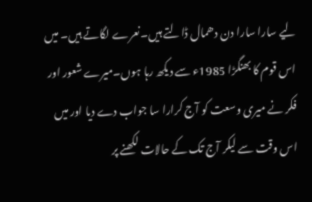لیے سارا سارا دن دھمال ڈالتے ہیں۔نعرے لگاتے ہیں۔ میں اس قوم کا بھنگڑا 1985ء سے دیکھ رہا ہوں۔میرے شعور اور فکر نے میری وسعت کو آج کرارا سا جواب دے دیا اور میں اس وقت سے لیکر آج تک کے حالات لکھنے پر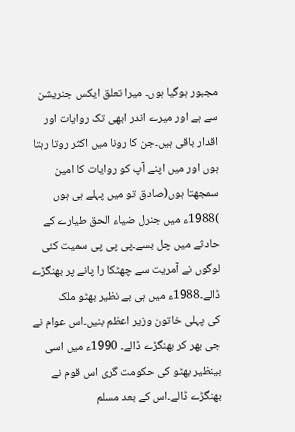مجبور ہوگیا ہوں۔ میرا تعلق ایکس جنریشن سے ہے اور میرے اندر ابھی تک روایات اور اقدار باقی ہیں۔جن کا رونا میں اکثر روتا رہتا ہوں اور میں اپنے آپ کو روایات کا امین سمجھتا ہوں(صادق تو میں پہلے ہی ہوں )1988ء میں جنرل ضیاء الحق طیارے کے حادثے میں چل بسے۔پی پی پی سمیت کئی لوگوں نے آمریت سے چھٹکا را پانے پر بھنگڑے ڈالے۔1988ء میں ہی بے نظیر بھٹو ملک
کی پہلی خاتون وزیر اعظم بنیں۔اس عوام نے جی بھر کر بھنگڑے ڈالے۔ 1990ء میں اسی بینظیر بھٹو کی حکومت گری اس قوم نے بھنگڑے ڈالے۔اس کے بعد مسلم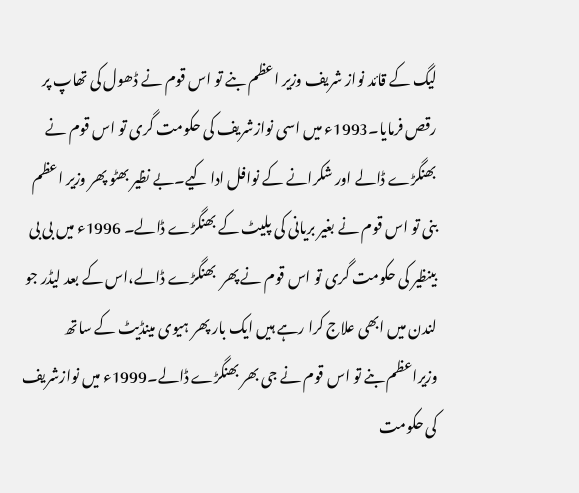لیگ کے قائد نواز شریف وزیر اعظم بنے تو اس قوم نے ڈھول کی تھاپ پر رقص فرمایا۔1993ء میں اسی نوازشریف کی حکومت گری تو اس قوم نے بھنگڑے ڈالے اور شکرانے کے نوافل ادا کیے۔بے نظیر بھٹو پھر وزیر اعظم بنی تو اس قوم نے بغیر بریانی کی پلیٹ کے بھنگڑے ڈالے۔ 1996ء میں بی بی بینظیر کی حکومت گری تو اس قوم نے پھر  بھنگڑے ڈالے،اس کے بعد لیڈر جو لندن میں ابھی علاج کرا رہے ہیں ایک بار پھر ہیوی مینڈیٹ کے ساتھ وزیراعظم بنے تو اس قوم نے جی بھر بھنگڑے ڈالے۔1999ء میں نوازشریف کی حکومت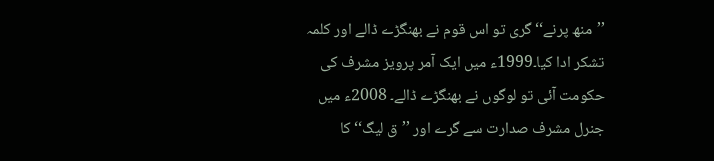’’منھ پرنے‘‘ گری تو اس قوم نے بھنگڑے ڈالے اور کلمہ تشکر ادا کیا۔1999ء میں ایک آمر پرویز مشرف کی حکومت آئی تو لوگوں نے بھنگڑے ڈالے۔ 2008ء میں جنرل مشرف صدارت سے گرے اور ’’ق لیگ‘‘ کا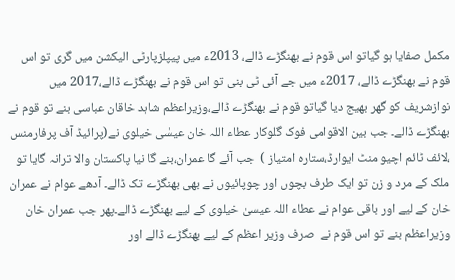مکمل صفایا ہو گیاتو اس قوم نے بھنگڑے ڈالے، 2013ء میں پیپلزپارٹی الیکشن میں گری تو اس قوم نے بھنگڑے ڈالے، 2017ء میں جے آئی ٹی بنی تو اس قوم نے بھنگڑے ڈالے،2017 میں نوازشریف کو گھر بھیج دیا گیاتو قوم نے بھنگڑے ڈالے،وزیراعظم شاہد خاقان عباسی بنے تو قوم نے بھنگڑے ڈالے۔ جب بین الاقوامی فوک گلوکار عطاء اللہ خان عیسٰی خیلوی نے(پرائیڈ آف پرفارمنس ،لائف ٹائم اچیو منٹ ایوارڈ،ستارہ امتیاز )  جب آئے گا عمران،بنے گا نیا پاکستان والا ترانہ گایا تو ملک کے مرد و زن تو ایک طرف بچوں اور چوپائیوں نے بھی بھنگڑے تک ڈالے۔ آدھے عوام نے عمران خان کے لیے اور باقی عوام نے عطاء اللہ عیسیٰ خیلوی کے لیے بھنگڑے ڈالے۔پھر جب عمران خان وزیراعظم بنے تو اس قوم نے  صرف وزیر اعظم کے لیے بھنگڑے ڈالے اور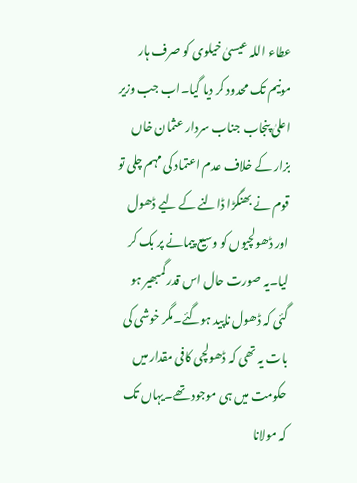عطاء اللہ عیسیٰ خیلوی کو صرف ہار مونیم تک محدود کر دیا گیا۔اب جب وزیر اعلیٰ پنجاب جناب سردار عثمان خاں بزار کے خلاف عدم اعتماد کی مہم چلی تو قوم نے بھنگڑا ڈالنے کے لیے ڈھول اور ڈھولچیوں کو وسیع پیمانے پر بک کر لیا۔یہ صورت حال اس قدر گمبھیر ہو گئی کہ ڈھول ناپید ہوگئے۔مگر خوشی کی بات یہ تھی کہ ڈھولچی کافی مقدار میں حکومت میں ہی موجود تھے۔یہاں تک کہ مولانا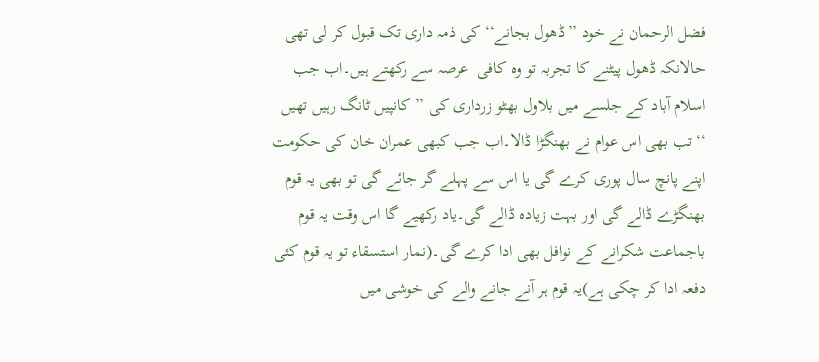فضل الرحمان نے خود ’’ڈھول بجانے‘‘ کی ذمہ داری تک قبول کر لی تھی حالانکہ ڈھول پیٹنے کا تجربہ تو وہ کافی  عرصہ سے رکھتے ہیں۔اب جب اسلام آباد کے جلسے میں بلاول بھٹو زرداری کی ’’کانپیں ٹانگ رہیں تھیں ‘‘تب بھی اس عوام نے بھنگڑا ڈالا۔اب جب کبھی عمران خان کی حکومت اپنے پانچ سال پوری کرے گی یا اس سے پہلے گر جائے گی تو بھی یہ قوم بھنگڑے ڈالے گی اور بہت زیادہ ڈالے گی۔یاد رکھیے گا اس وقت یہ قوم باجماعت شکرانے کے نوافل بھی ادا کرے گی۔(نمار استسقاء تو یہ قوم کئی دفعہ ادا کر چکی ہے)یہ قوم ہر آنے جانے والے کی خوشی میں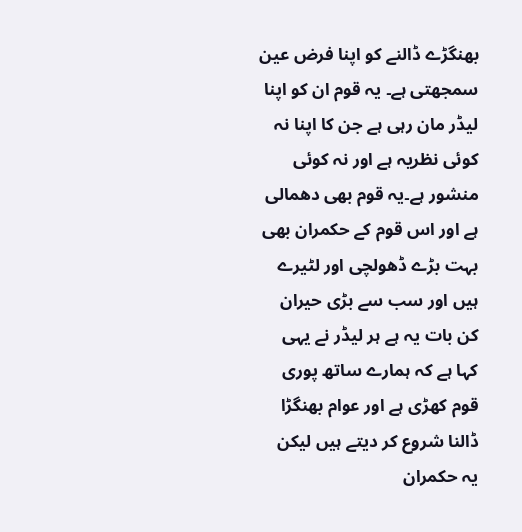بھنگڑے ڈالنے کو اپنا فرض عین سمجھتی ہے۔ یہ قوم ان کو اپنا لیڈر مان رہی ہے جن کا اپنا نہ کوئی نظریہ ہے اور نہ کوئی منشور ہے۔یہ قوم بھی دھمالی ہے اور اس قوم کے حکمران بھی بہت بڑے ڈھولچی اور لٹیرے ہیں اور سب سے بڑی حیران کن بات یہ ہے ہر لیڈر نے یہی کہا ہے کہ ہمارے ساتھ پوری قوم کھڑی ہے اور عوام بھنگڑا ڈالنا شروع کر دیتے ہیں لیکن یہ حکمران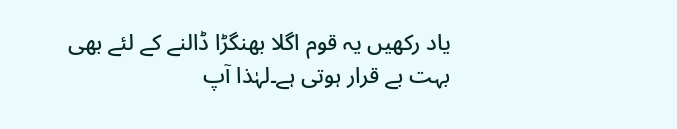یاد رکھیں یہ قوم اگلا بھنگڑا ڈالنے کے لئے بھی بہت بے قرار ہوتی ہے۔لہٰذا آپ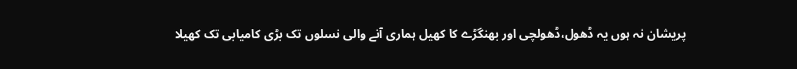پریشان نہ ہوں یہ ڈھول،ڈھولچی اور بھنگڑے کا کھیل ہماری آنے والی نسلوں تک بڑی کامیابی تک کھیلا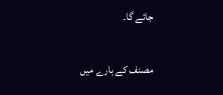جائے گا۔

مصنف کے بارے میں